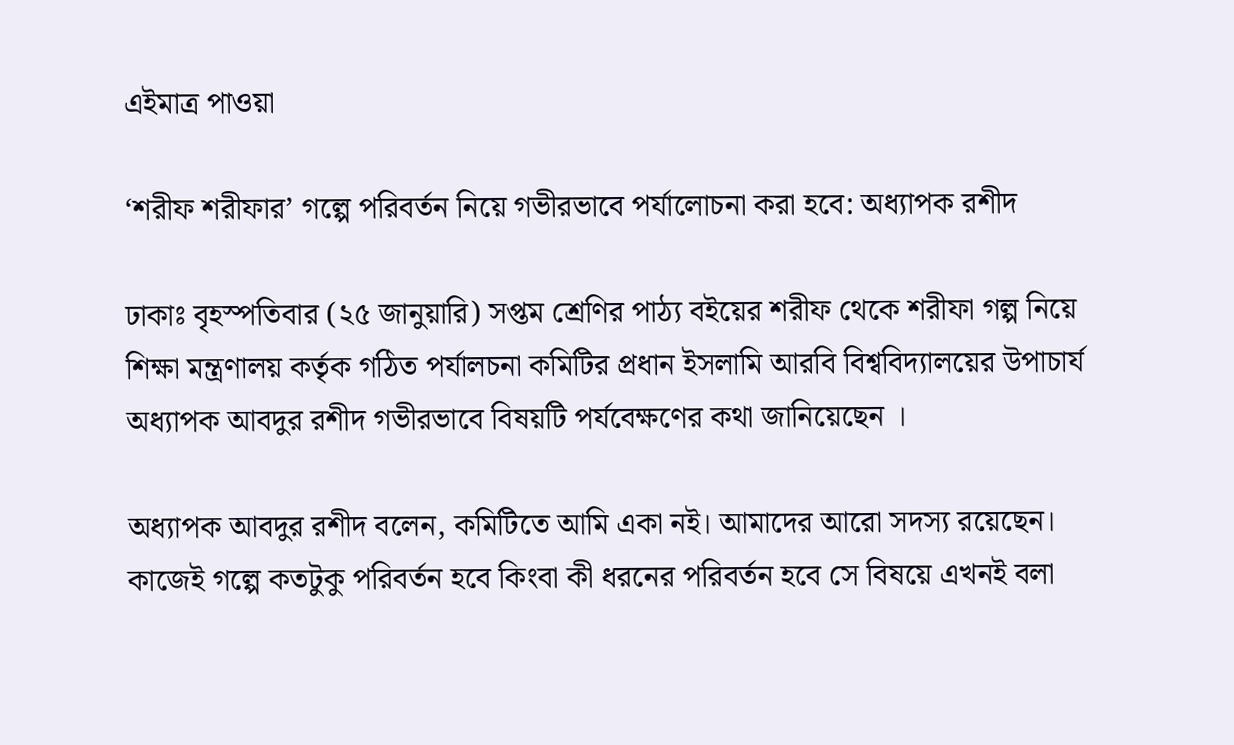এইমাত্র পাওয়া

‘শরীফ শরীফার’ গল্পে পরিবর্তন নিয়ে গভীরভাবে পর্যালোচনা করা হবে: অধ্যাপক রশীদ

ঢাকাঃ বৃহস্পতিবার (২৫ জানুয়ারি) সপ্তম শ্রেণির পাঠ্য বইয়ের শরীফ থেকে শরীফা গল্প নিয়ে শিক্ষা মন্ত্রণালয় কর্তৃক গঠিত পর্যালচনা কমিটির প্রধান ইসলামি আরবি বিশ্ববিদ্যালয়ের উপাচার্য অধ্যাপক আবদুর রশীদ গভীরভাবে বিষয়টি পর্যবেক্ষণের কথা জানিয়েছেন ।

অধ্যাপক আবদুর রশীদ বলেন, কমিটিতে আমি একা নই। আমাদের আরো সদস্য রয়েছেন। কাজেই গল্পে কতটুকু পরিবর্তন হবে কিংবা কী ধরনের পরিবর্তন হবে সে বিষয়ে এখনই বলা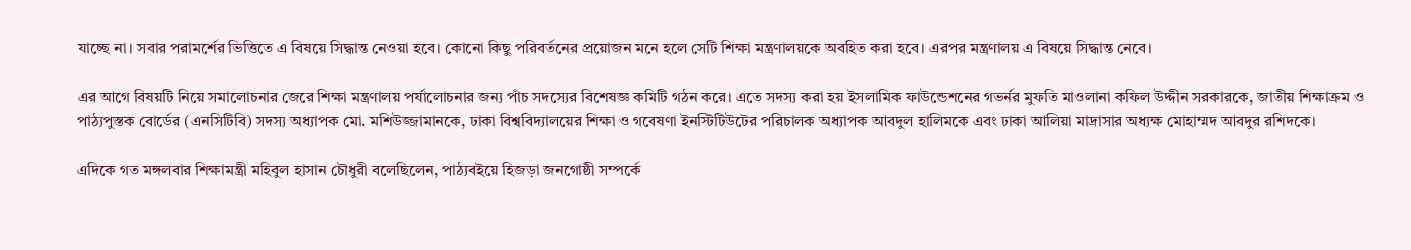যাচ্ছে না। সবার পরামর্শের ভিত্তিতে এ বিষয়ে সিদ্ধান্ত নেওয়া হবে। কোনো কিছু পরিবর্তনের প্রয়োজন মনে হলে সেটি শিক্ষা মন্ত্রণালয়কে অবহিত করা হবে। এরপর মন্ত্রণালয় এ বিষয়ে সিদ্ধান্ত নেবে।

এর আগে বিষয়টি নিয়ে সমালোচনার জেরে শিক্ষা মন্ত্রণালয় পর্যালোচনার জন্য পাঁচ সদস্যের বিশেষজ্ঞ কমিটি গঠন করে। এতে সদস্য করা হয় ইসলামিক ফাউন্ডেশনের গভর্নর মুফতি মাওলানা কফিল উদ্দীন সরকারকে, জাতীয় শিক্ষাক্রম ও পাঠ্যপুস্তক বোর্ডের (এনসিটিবি) সদস্য অধ্যাপক মো. মশিউজ্জামানকে, ঢাকা বিশ্ববিদ্যালয়ের শিক্ষা ও গবেষণা ইনস্টিটিউটের পরিচালক অধ্যাপক আবদুল হালিমকে এবং ঢাকা আলিয়া মাদ্রাসার অধ্যক্ষ মোহাম্মদ আবদুর রশিদকে।

এদিকে গত মঙ্গলবার শিক্ষামন্ত্রী মহিবুল হাসান চৌধুরী বলেছিলেন, পাঠ্যবইয়ে হিজড়া জনগোষ্ঠী সম্পর্কে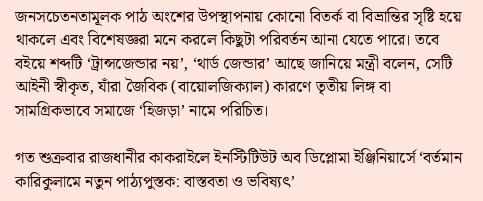জনসচেতনতামূলক পাঠ অংশের উপস্থাপনায় কোনো বিতর্ক বা বিভ্রান্তির সৃষ্টি হয়ে থাকলে এবং বিশেষজ্ঞরা মনে করলে কিছুটা পরিবর্তন আনা যেতে পারে। তবে বইয়ে শব্দটি ‘ট্রান্সজেন্ডার নয়’, ‘থার্ড জেন্ডার’ আছে জানিয়ে মন্ত্রী বলেন, সেটি আইনী স্বীকৃত, যাঁরা জৈবিক (বায়োলজিক্যাল) কারণে তৃতীয় লিঙ্গ বা সামগ্রিকভাবে সমাজে ‘হিজড়া’ নামে পরিচিত।

গত শুক্রবার রাজধানীর কাকরাইলে ইনস্টিটিউট অব ডিপ্লোমা ইঞ্জিনিয়ার্সে ‘বর্তমান কারিকুলামে নতুন পাঠ্যপুস্তক: বাস্তবতা ও ভবিষ্যৎ’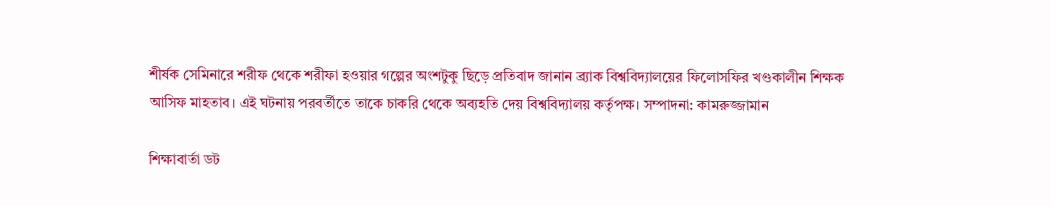শীর্ষক সেমিনারে শরীফ থেকে শরীফা হওয়ার গল্পের অংশটুকু ছিড়ে প্রতিবাদ জানান ব্র্যাক বিশ্ববিদ্যালয়ের ফিলোসফির খণ্ডকালীন শিক্ষক আসিফ মাহতাব। এই ঘটনায় পরবর্তীতে তাকে চাকরি থেকে অব্যহতি দেয় বিশ্ববিদ্যালয় কর্তৃপক্ষ। সম্পাদনা: কামরুজ্জামান

শিক্ষাবার্তা ডট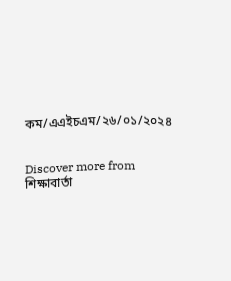কম/এএইচএম/২৬/০১/২০২৪


Discover more from শিক্ষাবার্তা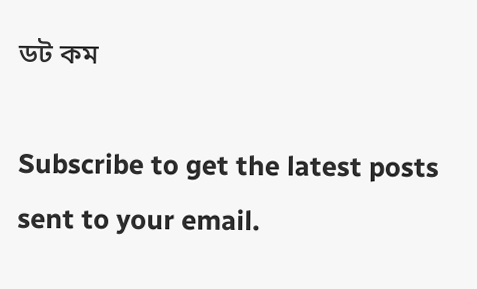ডট কম

Subscribe to get the latest posts sent to your email.